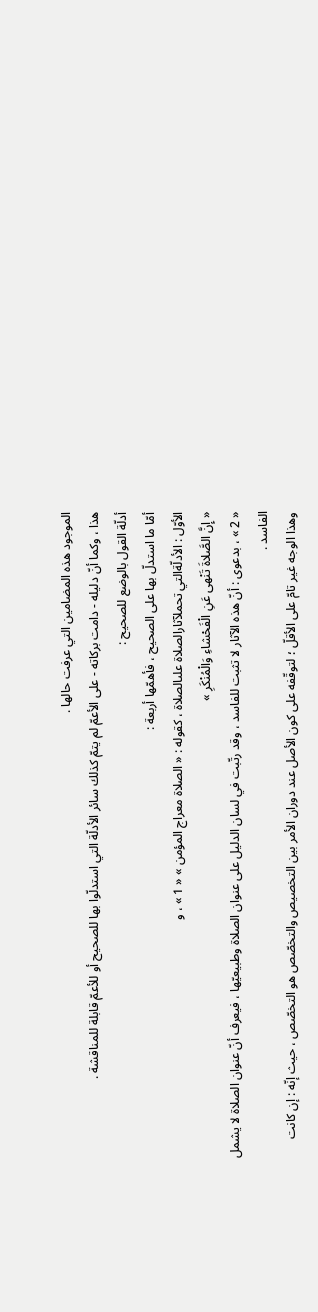الموجود هذه المضامين التي عرفت حالها .
هذا ، وكما أنّ دليله - دامت بركاته - على الأعمّ لم يتمّ كذلك سائر الأدلّة التي استدلّوا بها للصحيح أو للأعمّ قابلة للمناقشة .
أدلّة القول بالوضع للصحيح :
أمّا ما استدلّ بها على الصحيح ، فأهمّها أربعة :
الأوّل : الأدلّةالتي تحملآثارالصلاة علىالصلاة ، كقوله : « الصلاة معراج المؤمن » « 1 » ، و
« إِنَّ الصَّلاةَ تَنْهى عَنِ الْفَحْشاءِ وَالْمُنْكَرِ »
« 2 » ، بدعوى : أنّ هذه الآثار لا تثبت للفاسد ، وقد رتّبت في لسان الدليل على عنوان الصلاة وطبيعيّها ، فيعرف أنّ عنوان الصلاة لا يشمل الفاسد .
وهذا الوجه غير تامّ على الأقلّ ؛ لتوقّفه على كون الأصل عند دوران الأمر بين التخصيص والتخصّص هو التخصّص ، حيث إنّه : إن كانت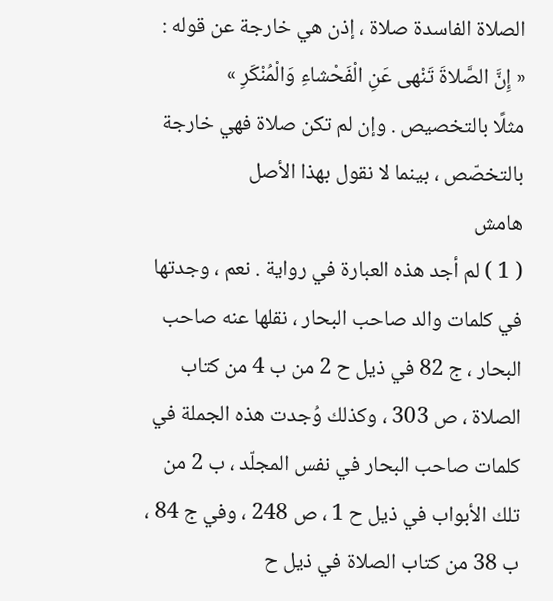الصلاة الفاسدة صلاة ، إذن هي خارجة عن قوله :
« إِنَّ الصَّلاةَ تَنْهى عَنِ الْفَحْشاءِ وَالْمُنْكَرِ »
مثلًا بالتخصيص . وإن لم تكن صلاة فهي خارجة بالتخصّص ، بينما لا نقول بهذا الأصل
هامش
( 1 ) لم أجد هذه العبارة في رواية . نعم ، وجدتها في كلمات والد صاحب البحار ، نقلها عنه صاحب البحار ، ج 82 في ذيل ح 2 من ب 4 من كتاب الصلاة ، ص 303 ، وكذلك وُجدت هذه الجملة في كلمات صاحب البحار في نفس المجلّد ، ب 2 من تلك الأبواب في ذيل ح 1 ، ص 248 ، وفي ج 84 ، ب 38 من كتاب الصلاة في ذيل ح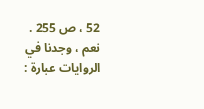52 ، ص 255 .
نعم ، وجدنا في الروايات عبارة :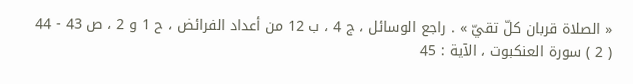« الصلاة قربان كلّ تقيّ » . راجع الوسائل ، ج 4 ، ب 12 من أعداد الفرائض ، ح 1 و 2 ، ص 43 - 44
( 2 ) سورة العنكبوت ، الآية : 45